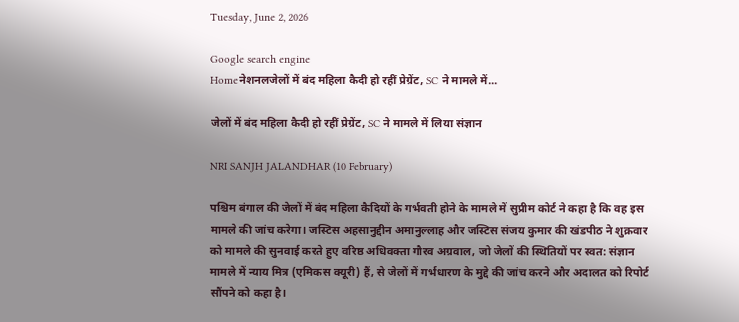Tuesday, June 2, 2026

Google search engine
Homeनेशनलजेलों में बंद महिला कैदी हो रहीं प्रेग्रेंट, SC ने मामले में...

जेलों में बंद महिला कैदी हो रहीं प्रेग्रेंट, SC ने मामले में लिया संज्ञान

NRI SANJH JALANDHAR (10 February)

पश्चिम बंगाल की जेलों में बंद महिला कैदियों के गर्भवती होने के मामले में सुप्रीम कोर्ट ने कहा है कि वह इस मामले की जांच करेगा। जस्टिस अहसानुद्दीन अमानुल्लाह और जस्टिस संजय कुमार की खंडपीठ ने शुक्रवार को मामले की सुनवाई करते हुए वरिष्ठ अधिवक्ता गौरव अग्रवाल, जो जेलों की स्थितियों पर स्वत: संज्ञान मामले में न्याय मित्र (एमिकस क्यूरी) हैं, से जेलों में गर्भधारण के मुद्दे की जांच करने और अदालत को रिपोर्ट सौंपने को कहा है।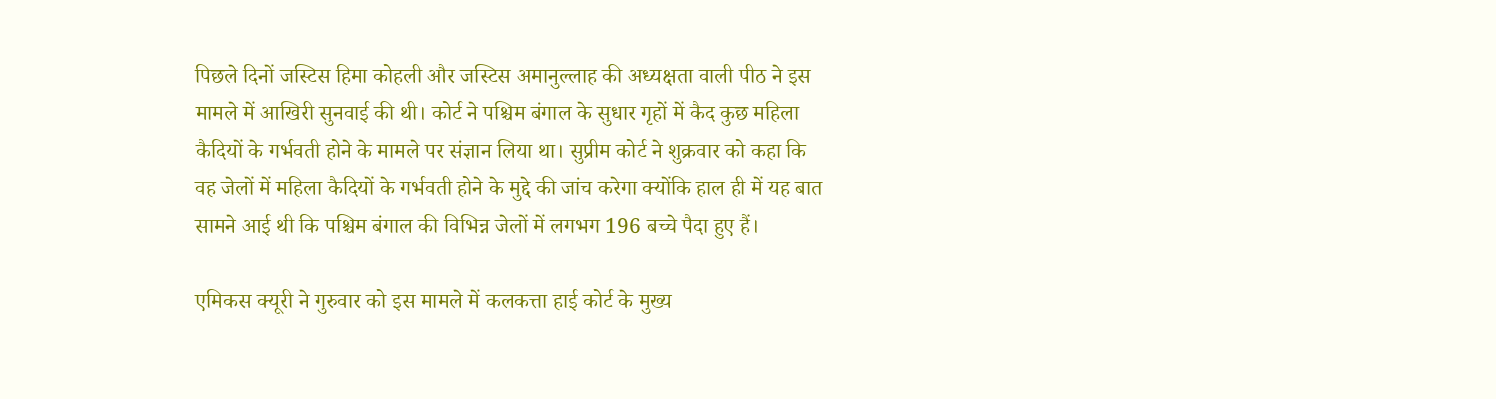पिछले दिनों जस्टिस हिमा कोहली और जस्टिस अमानुल्लाह की अध्यक्षता वाली पीठ ने इस मामले में आखिरी सुनवाई की थी। कोर्ट ने पश्चिम बंगाल के सुधार गृहों में कैद कुछ महिला कैदियों के गर्भवती होने के मामले पर संज्ञान लिया था। सुप्रीम कोर्ट ने शुक्रवार को कहा कि वह जेलों में महिला कैदियों के गर्भवती होने के मुद्दे की जांच करेगा क्योंकि हाल ही में यह बात सामने आई थी कि पश्चिम बंगाल की विभिन्न जेलों में लगभग 196 बच्चे पैदा हुए हैं।

एमिकस क्यूरी ने गुरुवार को इस मामले में कलकत्ता हाई कोर्ट के मुख्य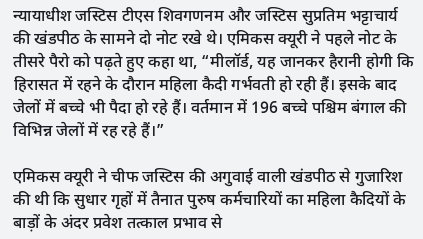न्यायाधीश जस्टिस टीएस शिवगणनम और जस्टिस सुप्रतिम भट्टाचार्य की खंडपीठ के सामने दो नोट रखे थे। एमिकस क्यूरी ने पहले नोट के तीसरे पैरो को पढ़ते हुए कहा था, “मीलॉर्ड, यह जानकर हैरानी होगी कि हिरासत में रहने के दौरान महिला कैदी गर्भवती हो रही हैं। इसके बाद जेलों में बच्चे भी पैदा हो रहे हैं। वर्तमान में 196 बच्चे पश्चिम बंगाल की विभिन्न जेलों में रह रहे हैं।”

एमिकस क्यूरी ने चीफ जस्टिस की अगुवाई वाली खंडपीठ से गुजारिश की थी कि सुधार गृहों में तैनात पुरुष कर्मचारियों का महिला कैदियों के बाड़ों के अंदर प्रवेश तत्काल प्रभाव से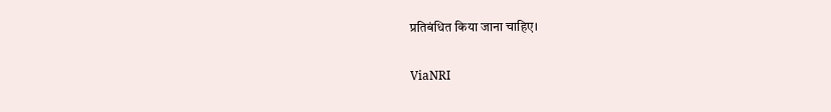प्रतिबंधित किया जाना चाहिए।

ViaNRI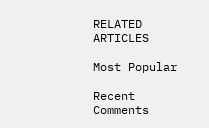RELATED ARTICLES

Most Popular

Recent Comments